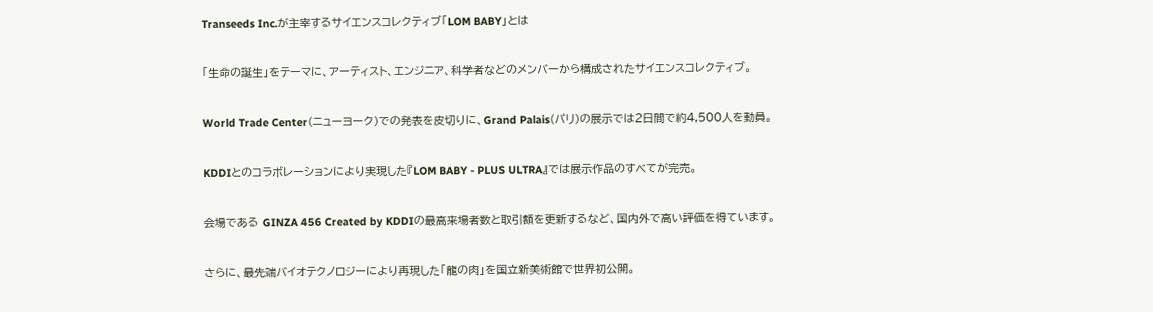Transeeds Inc.が主宰するサイエンスコレクティブ「LOM BABY」とは

「生命の誕生」をテーマに、アーティスト、エンジニア、科学者などのメンバーから構成されたサイエンスコレクティブ。

World Trade Center(ニューヨーク)での発表を皮切りに、Grand Palais(パリ)の展示では2日間で約4,500人を動員。

KDDIとのコラボレーションにより実現した『LOM BABY - PLUS ULTRA』では展示作品のすべてが完売。

会場である GINZA 456 Created by KDDIの最高来場者数と取引額を更新するなど、国内外で高い評価を得ています。

さらに、最先端バイオテクノロジーにより再現した「龍の肉」を国立新美術館で世界初公開。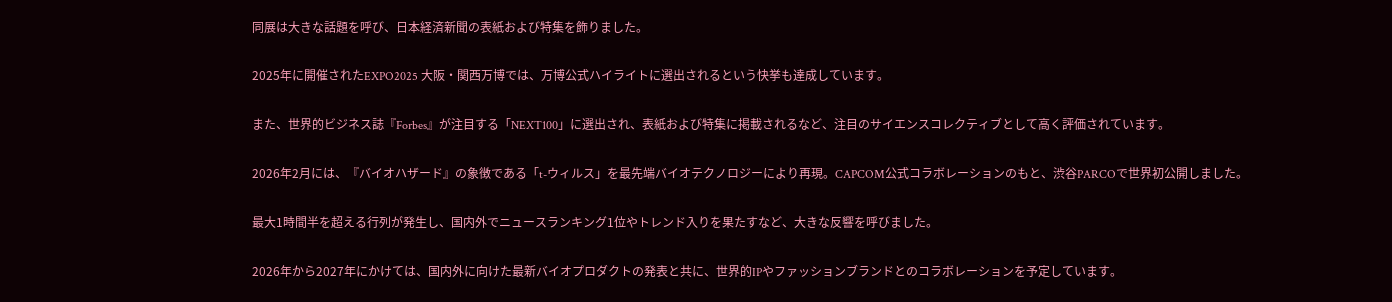同展は大きな話題を呼び、日本経済新聞の表紙および特集を飾りました。

2025年に開催されたEXPO2025 大阪・関西万博では、万博公式ハイライトに選出されるという快挙も達成しています。

また、世界的ビジネス誌『Forbes』が注目する「NEXT100」に選出され、表紙および特集に掲載されるなど、注目のサイエンスコレクティブとして高く評価されています。

2026年2月には、『バイオハザード』の象徴である「t-ウィルス」を最先端バイオテクノロジーにより再現。CAPCOM公式コラボレーションのもと、渋谷PARCOで世界初公開しました。

最大1時間半を超える行列が発生し、国内外でニュースランキング1位やトレンド入りを果たすなど、大きな反響を呼びました。

2026年から2027年にかけては、国内外に向けた最新バイオプロダクトの発表と共に、世界的IPやファッションブランドとのコラボレーションを予定しています。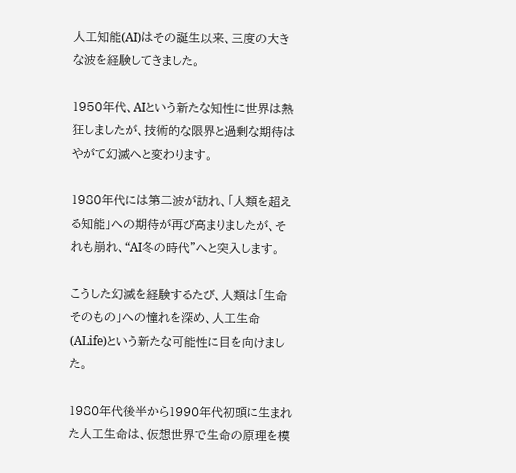人工知能(AI)はその誕生以来、三度の大きな波を経験してきました。

1950年代、AIという新たな知性に世界は熱狂しましたが、技術的な限界と過剰な期待はやがて幻滅へと変わります。

1980年代には第二波が訪れ、「人類を超える知能」への期待が再び高まりましたが、それも崩れ、“AI冬の時代”へと突入します。

こうした幻滅を経験するたび、人類は「生命そのもの」への憧れを深め、人工生命(ALife)という新たな可能性に目を向けました。

1980年代後半から1990年代初頭に生まれた人工生命は、仮想世界で生命の原理を模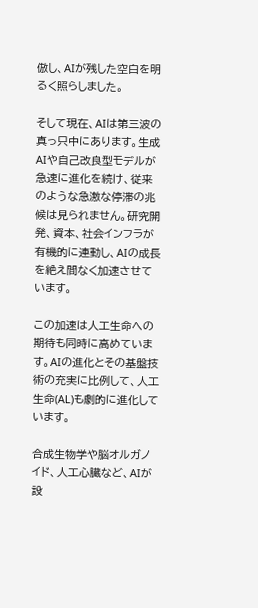倣し、AIが残した空白を明るく照らしました。

そして現在、AIは第三波の真っ只中にあります。生成AIや自己改良型モデルが急速に進化を続け、従来のような急激な停滞の兆候は見られません。研究開発、資本、社会インフラが有機的に連動し、AIの成長を絶え間なく加速させています。

この加速は人工生命への期待も同時に高めています。AIの進化とその基盤技術の充実に比例して、人工生命(AL)も劇的に進化しています。

合成生物学や脳オルガノイド、人工心臓など、AIが設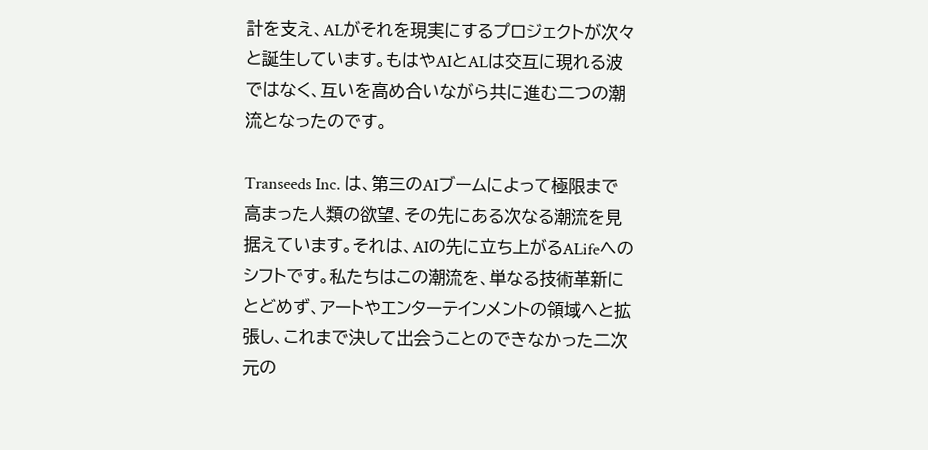計を支え、ALがそれを現実にするプロジェクトが次々と誕生しています。もはやAIとALは交互に現れる波ではなく、互いを高め合いながら共に進む二つの潮流となったのです。

Transeeds Inc. は、第三のAIブームによって極限まで高まった人類の欲望、その先にある次なる潮流を見据えています。それは、AIの先に立ち上がるALifeへのシフトです。私たちはこの潮流を、単なる技術革新にとどめず、アートやエンターテインメントの領域へと拡張し、これまで決して出会うことのできなかった二次元の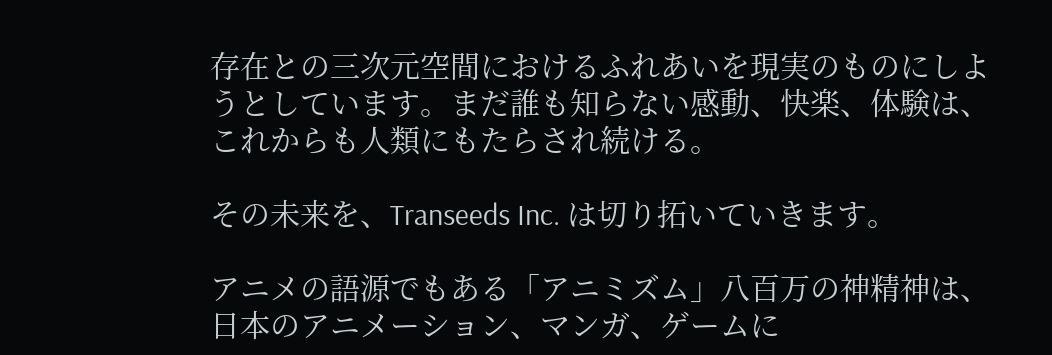存在との三次元空間におけるふれあいを現実のものにしようとしています。まだ誰も知らない感動、快楽、体験は、これからも人類にもたらされ続ける。

その未来を、Transeeds Inc. は切り拓いていきます。

アニメの語源でもある「アニミズム」八百万の神精神は、日本のアニメーション、マンガ、ゲームに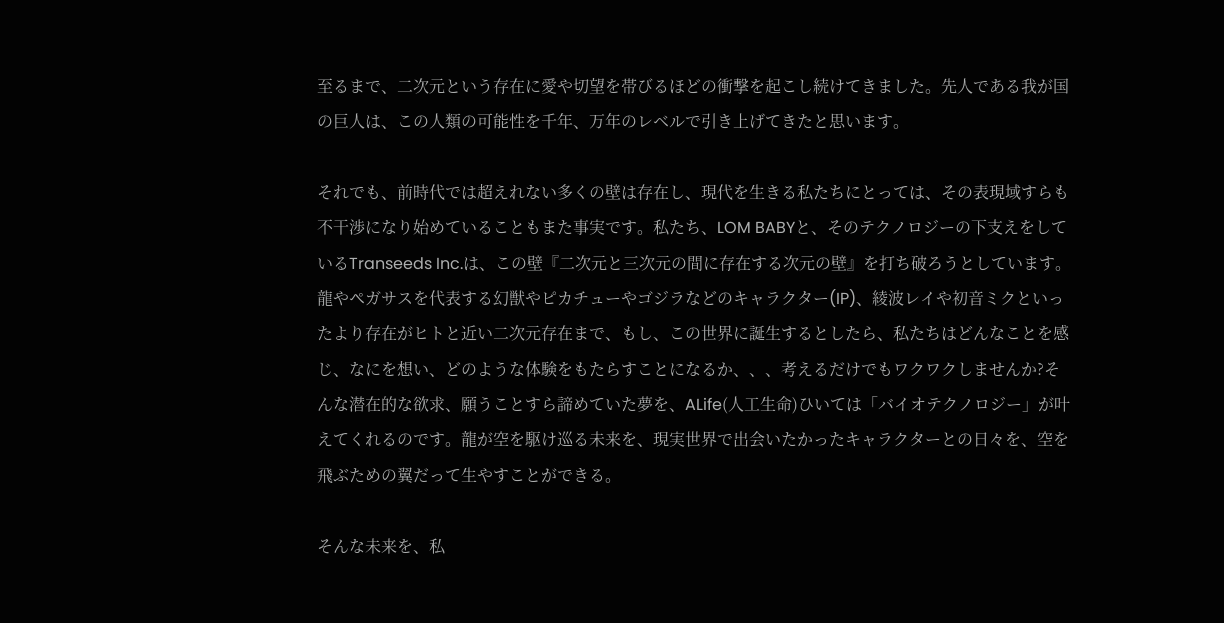至るまで、二次元という存在に愛や切望を帯びるほどの衝撃を起こし続けてきました。先人である我が国の巨人は、この人類の可能性を千年、万年のレベルで引き上げてきたと思います。

それでも、前時代では超えれない多くの壁は存在し、現代を生きる私たちにとっては、その表現域すらも不干渉になり始めていることもまた事実です。私たち、LOM BABYと、そのテクノロジーの下支えをしているTranseeds Inc.は、この壁『二次元と三次元の間に存在する次元の壁』を打ち破ろうとしています。龍やペガサスを代表する幻獣やピカチューやゴジラなどのキャラクター(IP)、綾波レイや初音ミクといったより存在がヒトと近い二次元存在まで、もし、この世界に誕生するとしたら、私たちはどんなことを感じ、なにを想い、どのような体験をもたらすことになるか、、、考えるだけでもワクワクしませんか?そんな潜在的な欲求、願うことすら諦めていた夢を、ALife(人工生命)ひいては「バイオテクノロジー」が叶えてくれるのです。龍が空を駆け巡る未来を、現実世界で出会いたかったキャラクターとの日々を、空を飛ぶための翼だって生やすことができる。

そんな未来を、私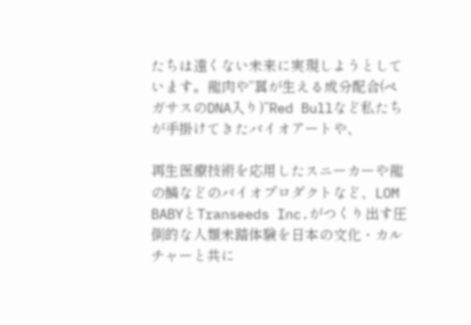たちは遠くない未来に実現しようとしています。龍肉や”翼が生える成分配合(ペガサスのDNA入り)”Red Bullなど私たちが手掛けてきたバイオアートや、

再生医療技術を応用したスニーカーや龍の鱗などのバイオプロダクトなど、LOM BABYとTranseeds Inc.がつくり出す圧倒的な人類未踏体験を日本の文化・カルチャーと共に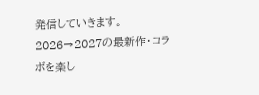発信していきます。2026→2027の最新作・コラボを楽し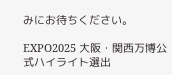みにお待ちください。

EXPO2025 大阪・関西万博公式ハイライト選出